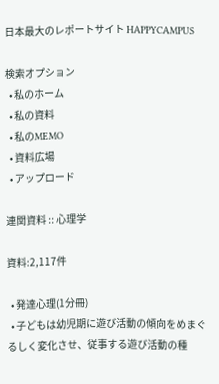日本最大のレポートサイト HAPPYCAMPUS

検索オプション
  • 私のホーム
  • 私の資料
  • 私のMEMO
  • 資料広場
  • アップロード

連関資料 :: 心理学

資料:2,117件

  • 発達心理(1分冊)
  • 子どもは幼児期に遊び活動の傾向をめまぐるしく変化させ、従事する遊び活動の種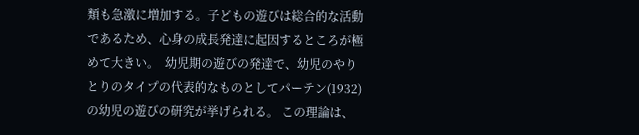類も急激に増加する。子どもの遊びは総合的な活動であるため、心身の成長発達に起因するところが極めて大きい。  幼児期の遊びの発達で、幼児のやりとりのタイプの代表的なものとしてパーテン(1932)の幼児の遊びの研究が挙げられる。 この理論は、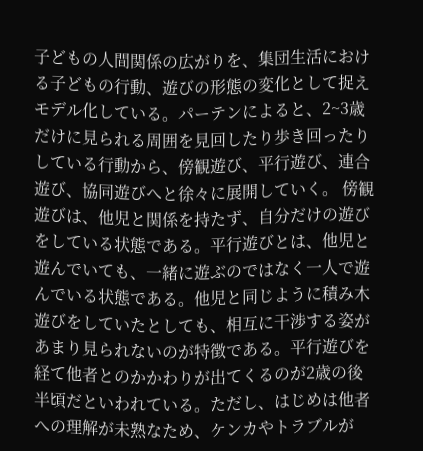子どもの人間関係の広がりを、集団生活における子どもの行動、遊びの形態の変化として捉えモデル化している。パーテンによると、2~3歳だけに見られる周囲を見回したり歩き回ったりしている行動から、傍観遊び、平行遊び、連合遊び、協同遊びへと徐々に展開していく。 傍観遊びは、他児と関係を持たず、自分だけの遊びをしている状態である。平行遊びとは、他児と遊んでいても、一緒に遊ぶのではなく一人で遊んでいる状態である。他児と同じように積み木遊びをしていたとしても、相互に干渉する姿があまり見られないのが特徴である。平行遊びを経て他者とのかかわりが出てくるのが2歳の後半頃だといわれている。ただし、はじめは他者への理解が未熟なため、ケンカやトラブルが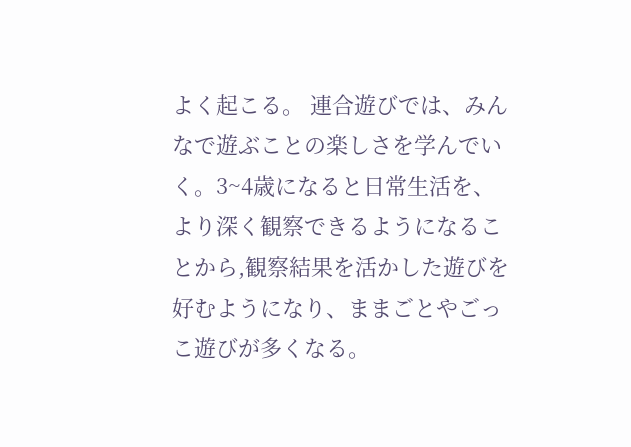よく起こる。 連合遊びでは、みんなで遊ぶことの楽しさを学んでいく。3~4歳になると日常生活を、より深く観察できるようになることから,観察結果を活かした遊びを好むようになり、ままごとやごっこ遊びが多くなる。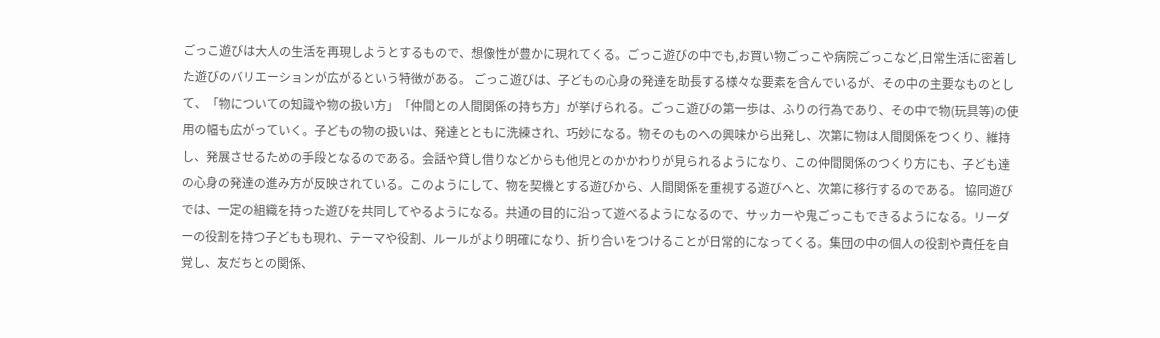ごっこ遊びは大人の生活を再現しようとするもので、想像性が豊かに現れてくる。ごっこ遊びの中でも,お買い物ごっこや病院ごっこなど,日常生活に密着した遊びのバリエーションが広がるという特徴がある。 ごっこ遊びは、子どもの心身の発達を助長する様々な要素を含んでいるが、その中の主要なものとして、「物についての知識や物の扱い方」「仲間との人間関係の持ち方」が挙げられる。ごっこ遊びの第一歩は、ふりの行為であり、その中で物(玩具等)の使用の幅も広がっていく。子どもの物の扱いは、発達とともに洗練され、巧妙になる。物そのものへの興味から出発し、次第に物は人間関係をつくり、維持し、発展させるための手段となるのである。会話や貸し借りなどからも他児とのかかわりが見られるようになり、この仲間関係のつくり方にも、子ども達の心身の発達の進み方が反映されている。このようにして、物を契機とする遊びから、人間関係を重視する遊びへと、次第に移行するのである。 協同遊びでは、一定の組織を持った遊びを共同してやるようになる。共通の目的に沿って遊べるようになるので、サッカーや鬼ごっこもできるようになる。リーダーの役割を持つ子どもも現れ、テーマや役割、ルールがより明確になり、折り合いをつけることが日常的になってくる。集団の中の個人の役割や責任を自覚し、友だちとの関係、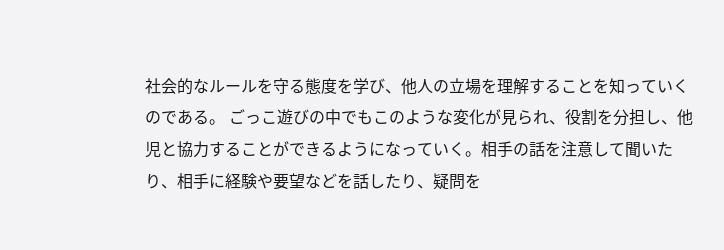社会的なルールを守る態度を学び、他人の立場を理解することを知っていくのである。 ごっこ遊びの中でもこのような変化が見られ、役割を分担し、他児と協力することができるようになっていく。相手の話を注意して聞いたり、相手に経験や要望などを話したり、疑問を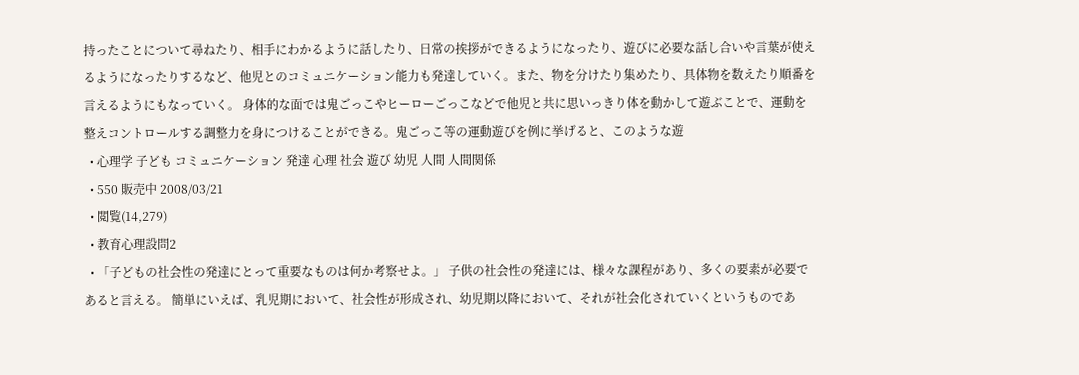持ったことについて尋ねたり、相手にわかるように話したり、日常の挨拶ができるようになったり、遊びに必要な話し合いや言葉が使えるようになったりするなど、他児とのコミュニケーション能力も発達していく。また、物を分けたり集めたり、具体物を数えたり順番を言えるようにもなっていく。 身体的な面では鬼ごっこやヒーローごっこなどで他児と共に思いっきり体を動かして遊ぶことで、運動を整えコントロールする調整力を身につけることができる。鬼ごっこ等の運動遊びを例に挙げると、このような遊
  • 心理学 子ども コミュニケーション 発達 心理 社会 遊び 幼児 人間 人間関係
  • 550 販売中 2008/03/21
  • 閲覧(14,279)
  • 教育心理設問2
  • 「子どもの社会性の発達にとって重要なものは何か考察せよ。」 子供の社会性の発達には、様々な課程があり、多くの要素が必要であると言える。 簡単にいえば、乳児期において、社会性が形成され、幼児期以降において、それが社会化されていくというものであ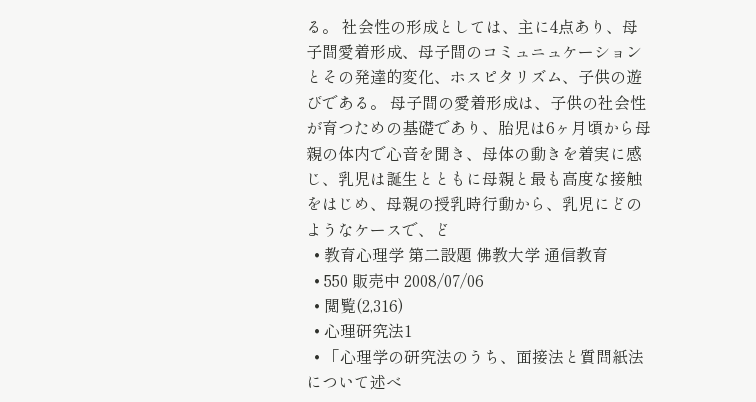る。 社会性の形成としては、主に4点あり、母子間愛着形成、母子間のコミュニュケーションとその発達的変化、ホスピタリズム、子供の遊びである。 母子間の愛着形成は、子供の社会性が育つための基礎であり、胎児は6ヶ月頃から母親の体内で心音を聞き、母体の動きを着実に感じ、乳児は誕生とともに母親と最も高度な接触をはじめ、母親の授乳時行動から、乳児にどのようなケースで、ど
  • 教育心理学 第二設題 佛教大学 通信教育
  • 550 販売中 2008/07/06
  • 閲覧(2,316)
  • 心理研究法1
  • 「心理学の研究法のうち、面接法と質問紙法について述べ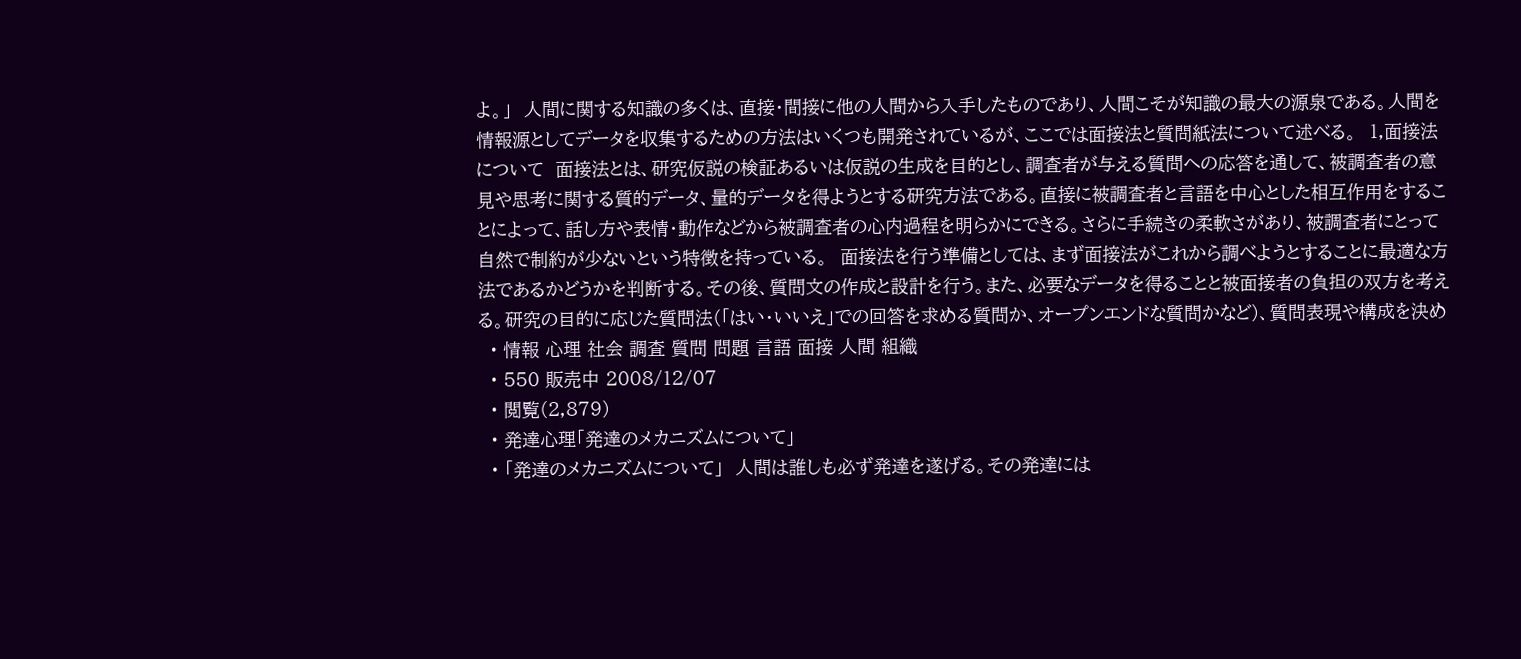よ。」  人間に関する知識の多くは、直接・間接に他の人間から入手したものであり、人間こそが知識の最大の源泉である。人間を情報源としてデータを収集するための方法はいくつも開発されているが、ここでは面接法と質問紙法について述べる。  1,面接法について  面接法とは、研究仮説の検証あるいは仮説の生成を目的とし、調査者が与える質問への応答を通して、被調査者の意見や思考に関する質的データ、量的データを得ようとする研究方法である。直接に被調査者と言語を中心とした相互作用をすることによって、話し方や表情・動作などから被調査者の心内過程を明らかにできる。さらに手続きの柔軟さがあり、被調査者にとって自然で制約が少ないという特徴を持っている。  面接法を行う準備としては、まず面接法がこれから調べようとすることに最適な方法であるかどうかを判断する。その後、質問文の作成と設計を行う。また、必要なデータを得ることと被面接者の負担の双方を考える。研究の目的に応じた質問法(「はい・いいえ」での回答を求める質問か、オープンエンドな質問かなど)、質問表現や構成を決め
  • 情報 心理 社会 調査 質問 問題 言語 面接 人間 組織
  • 550 販売中 2008/12/07
  • 閲覧(2,879)
  • 発達心理「発達のメカニズムについて」
  • 「発達のメカニズムについて」  人間は誰しも必ず発達を遂げる。その発達には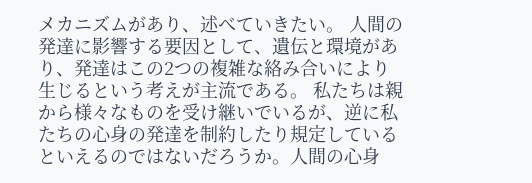メカニズムがあり、述べていきたい。 人間の発達に影響する要因として、遺伝と環境があり、発達はこの2つの複雑な絡み合いにより生じるという考えが主流である。 私たちは親から様々なものを受け継いでいるが、逆に私たちの心身の発達を制約したり規定しているといえるのではないだろうか。人間の心身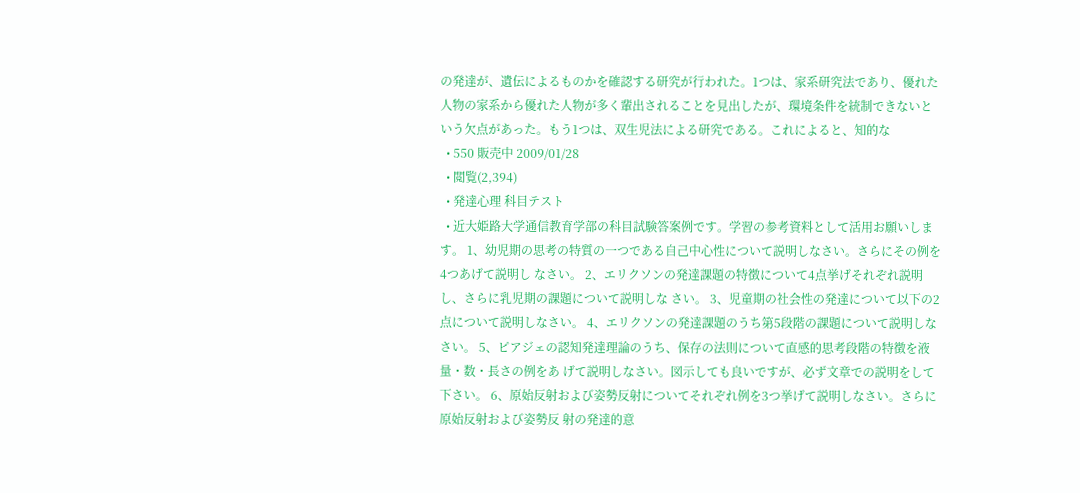の発達が、遺伝によるものかを確認する研究が行われた。1つは、家系研究法であり、優れた人物の家系から優れた人物が多く輩出されることを見出したが、環境条件を統制できないという欠点があった。もう1つは、双生児法による研究である。これによると、知的な
  • 550 販売中 2009/01/28
  • 閲覧(2,394)
  • 発達心理 科目テスト
  • 近大姫路大学通信教育学部の科目試験答案例です。学習の参考資料として活用お願いします。 1、幼児期の思考の特質の一つである自己中心性について説明しなさい。さらにその例を4つあげて説明し なさい。 2、エリクソンの発達課題の特徴について4点挙げそれぞれ説明し、さらに乳児期の課題について説明しな さい。 3、児童期の社会性の発達について以下の2点について説明しなさい。 4、エリクソンの発達課題のうち第5段階の課題について説明しなさい。 5、ピアジェの認知発達理論のうち、保存の法則について直感的思考段階の特徴を液量・数・長さの例をあ げて説明しなさい。図示しても良いですが、必ず文章での説明をして下さい。 6、原始反射および姿勢反射についてそれぞれ例を3つ挙げて説明しなさい。さらに原始反射および姿勢反 射の発達的意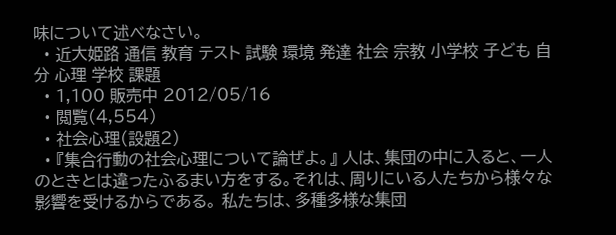味について述べなさい。
  • 近大姫路 通信 教育 テスト 試験 環境 発達 社会 宗教 小学校 子ども 自分 心理 学校 課題
  • 1,100 販売中 2012/05/16
  • 閲覧(4,554)
  • 社会心理(設題2)
  • 『集合行動の社会心理について論ぜよ。』 人は、集団の中に入ると、一人のときとは違ったふるまい方をする。それは、周りにいる人たちから様々な影響を受けるからである。 私たちは、多種多様な集団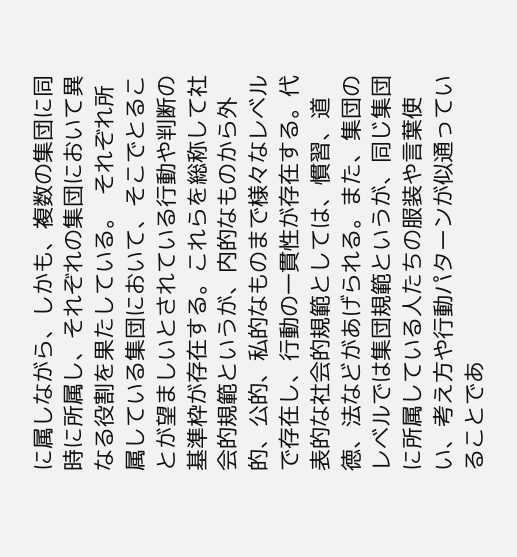に属しながら、しかも、複数の集団に同時に所属し、それぞれの集団において異なる役割を果たしている。  それぞれ所属している集団において、そこでとることが望ましいとされている行動や判断の基準枠が存在する。これらを総称して社会的規範というが、内的なものから外的、公的、私的なものまで様々なレベルで存在し、行動の一貫性が存在する。代表的な社会的規範としては、慣習、道徳、法などがあげられる。また、集団のレベルでは集団規範というが、同じ集団に所属している人たちの服装や言葉使い、考え方や行動パターンが似通っていることであ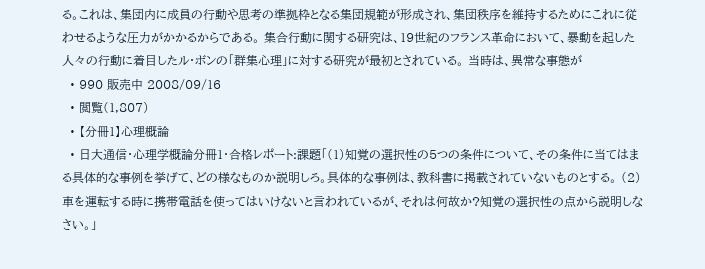る。これは、集団内に成員の行動や思考の準拠枠となる集団規範が形成され、集団秩序を維持するためにこれに従わせるような圧力がかかるからである。 集合行動に関する研究は、19世紀のフランス革命において、暴動を起した人々の行動に着目したル・ボンの「群集心理」に対する研究が最初とされている。 当時は、異常な事態が
  • 990 販売中 2008/09/16
  • 閲覧(1,807)
  • 【分冊1】心理概論
  • 日大通信・心理学概論分冊1・合格レポート:課題「(1)知覚の選択性の5つの条件について、その条件に当てはまる具体的な事例を挙げて、どの様なものか説明しろ。具体的な事例は、教科書に掲載されていないものとする。 (2)車を運転する時に携帯電話を使ってはいけないと言われているが、それは何故か?知覚の選択性の点から説明しなさい。」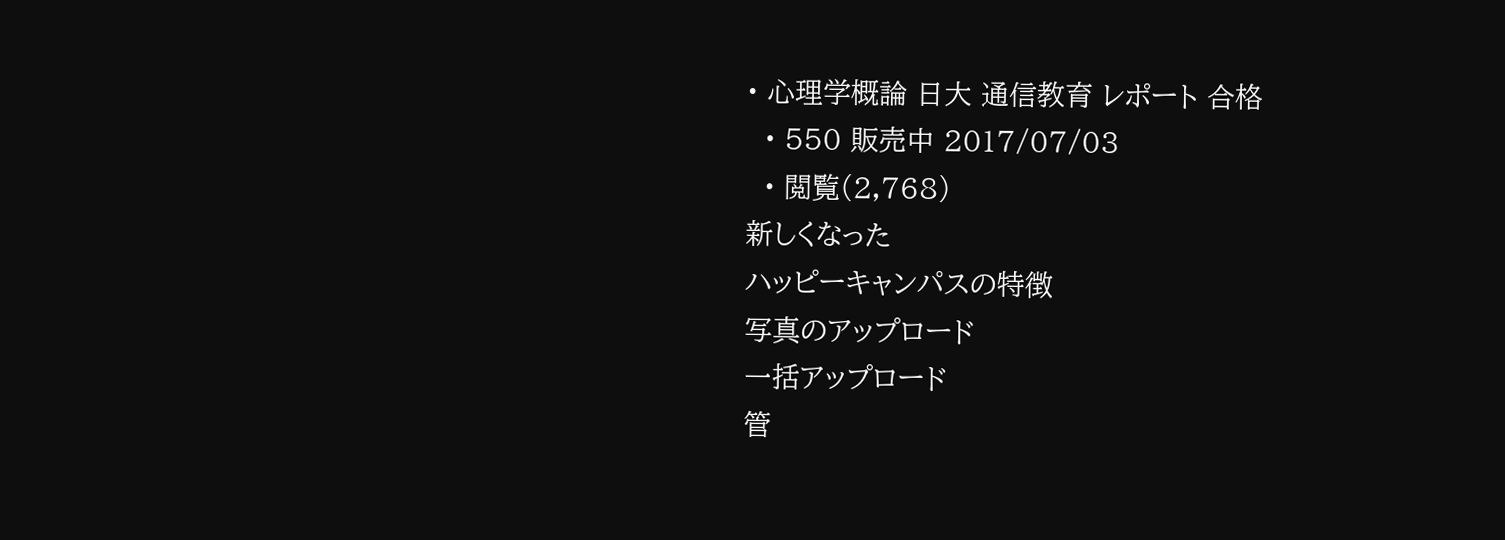• 心理学概論 日大 通信教育 レポート 合格
  • 550 販売中 2017/07/03
  • 閲覧(2,768)
新しくなった
ハッピーキャンパスの特徴
写真のアップロード
一括アップロード
管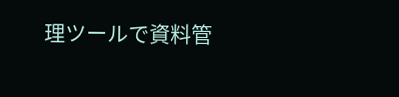理ツールで資料管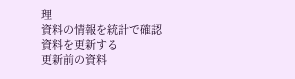理
資料の情報を統計で確認
資料を更新する
更新前の資料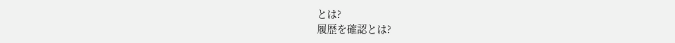とは?
履歴を確認とは?